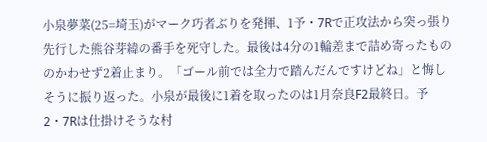小泉夢菜(25=埼玉)がマーク巧者ぶりを発揮、1予・7Rで正攻法から突っ張り先行した熊谷芽緯の番手を死守した。最後は4分の1輪差まで詰め寄ったもののかわせず2着止まり。「ゴール前では全力で踏んだんですけどね」と悔しそうに振り返った。小泉が最後に1着を取ったのは1月奈良F2最終日。予2・7Rは仕掛けそうな村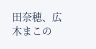田奈穂、広木まこの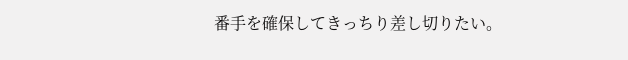番手を確保してきっちり差し切りたい。